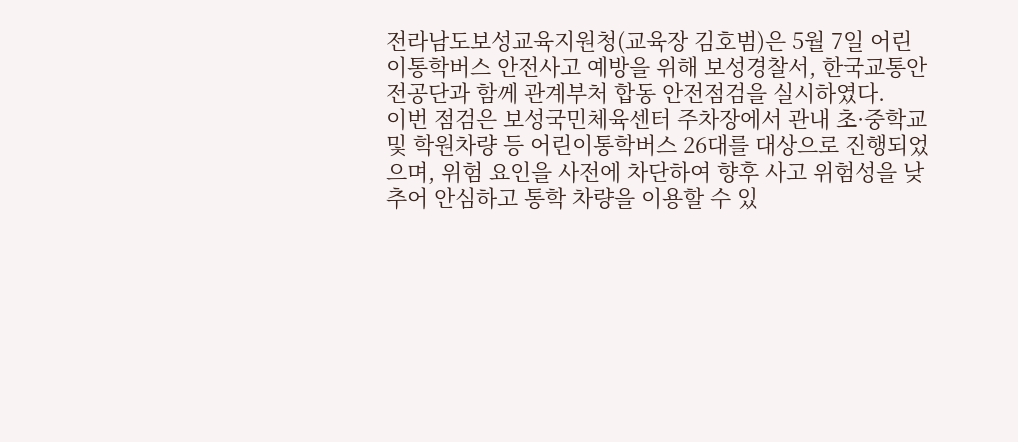전라남도보성교육지원청(교육장 김호범)은 5월 7일 어린이통학버스 안전사고 예방을 위해 보성경찰서, 한국교통안전공단과 함께 관계부처 합동 안전점검을 실시하였다.
이번 점검은 보성국민체육센터 주차장에서 관내 초·중학교 및 학원차량 등 어린이통학버스 26대를 대상으로 진행되었으며, 위험 요인을 사전에 차단하여 향후 사고 위험성을 낮추어 안심하고 통학 차량을 이용할 수 있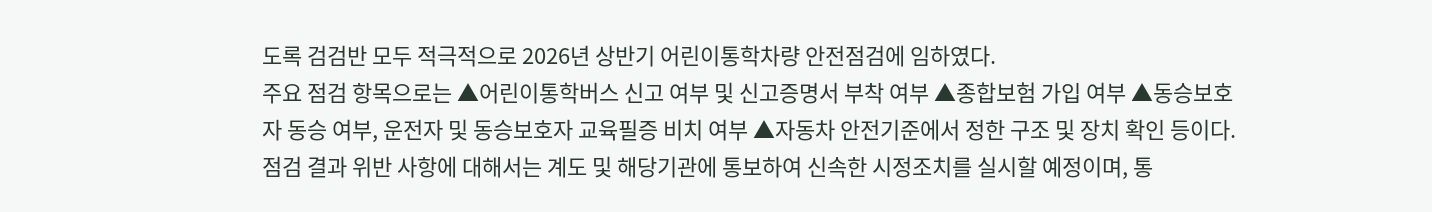도록 검검반 모두 적극적으로 2026년 상반기 어린이통학차량 안전점검에 임하였다.
주요 점검 항목으로는 ▲어린이통학버스 신고 여부 및 신고증명서 부착 여부 ▲종합보험 가입 여부 ▲동승보호자 동승 여부, 운전자 및 동승보호자 교육필증 비치 여부 ▲자동차 안전기준에서 정한 구조 및 장치 확인 등이다.
점검 결과 위반 사항에 대해서는 계도 및 해당기관에 통보하여 신속한 시정조치를 실시할 예정이며, 통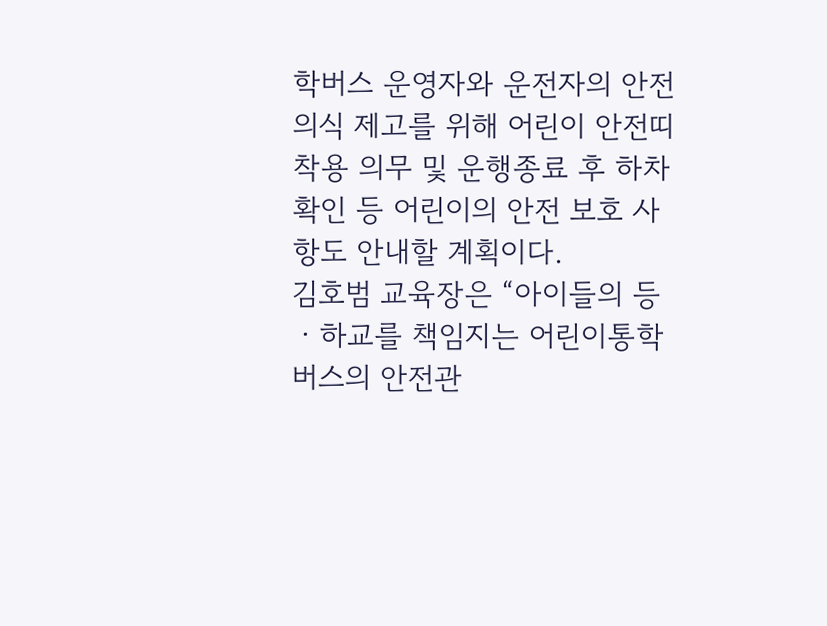학버스 운영자와 운전자의 안전의식 제고를 위해 어린이 안전띠 착용 의무 및 운행종료 후 하차 확인 등 어린이의 안전 보호 사항도 안내할 계획이다.
김호범 교육장은 “아이들의 등ㆍ하교를 책임지는 어린이통학버스의 안전관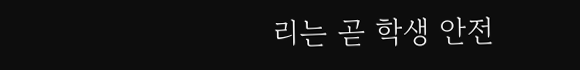리는 곧 학생 안전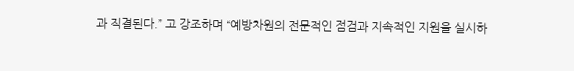과 직결된다.” 고 강조하며 “예방차원의 전문적인 점검과 지속적인 지원을 실시하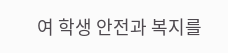여 학생 안전과 복지를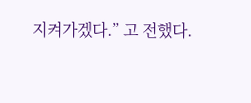지켜가겠다.” 고 전했다.